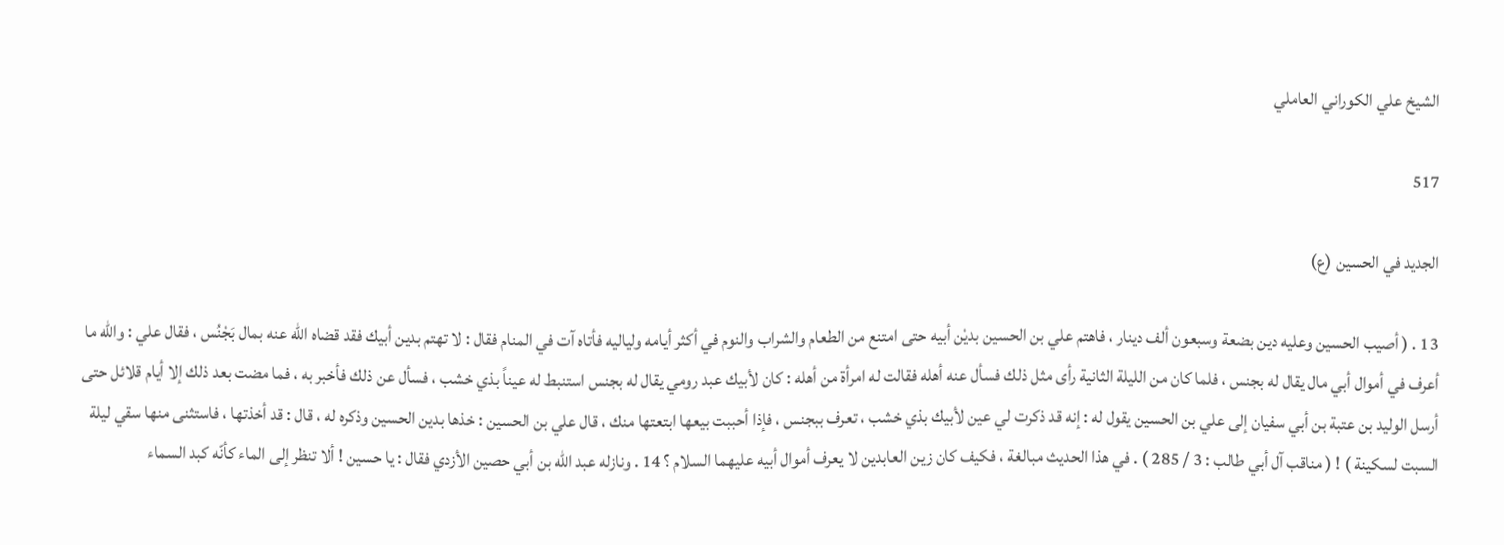الشيخ علي الكوراني العاملي

517

الجديد في الحسين (ع)

13 . ( أصيب الحسين وعليه دين بضعة وسبعون ألف دينار ، فاهتم علي بن الحسين بديْن أبيه حتى امتنع من الطعام والشراب والنوم في أكثر أيامه ولياليه فأتاه آت في المنام فقال : لا تهتم بدين أبيك فقد قضاه الله عنه بمال بَجْنُس ، فقال علي : والله ما أعرف في أموال أبي مال يقال له بجنس ، فلما كان من الليلة الثانية رأى مثل ذلك فسأل عنه أهله فقالت له امرأة من أهله : كان لأبيك عبد رومي يقال له بجنس استنبط له عيناً بذي خشب ، فسأل عن ذلك فأخبر به ، فما مضت بعد ذلك إلا أيام قلائل حتى أرسل الوليد بن عتبة بن أبي سفيان إلى علي بن الحسين يقول له : إنه قد ذكرت لي عين لأبيك بذي خشب ، تعرف ببجنس ، فإذا أحببت بيعها ابتعتها منك ، قال علي بن الحسين : خذها بدين الحسين وذكره له ، قال : قد أخذتها ، فاستثنى منها سقي ليلة السبت لسكينة ) ! ( مناقب آل أبي طالب : 3 / 285 ) . في هذا الحديث مبالغة ، فكيف كان زين العابدين لا يعرف أموال أبيه عليهما السلام ؟ 14 . ونازله عبد الله بن أبي حصين الأزدي فقال : يا حسين ! ألا تنظر إلى الماء كأنّه كبد السماء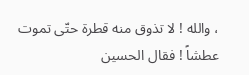، والله ! لا تذوق منه قطرة حتّى تموت عطشاً ! فقال الحسين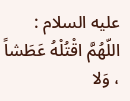عليه السلام : اللّهُمَّ اقْتُلْهُ عَطَشاً ، وَلا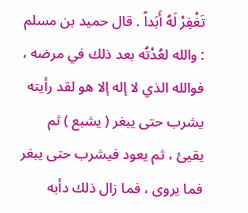تَغْفِرْ لَهُ أَبَداً . قال حميد بن مسلم : والله لعُدْتُه بعد ذلك في مرضه ، فوالله الذي لا إله إلا هو لقد رأيته يشرب حتى يبغر ( يشبع ) ثم يقيئ ، ثم يعود فيشرب حتى يبغر فما يروى ، فما زال ذلك دأبه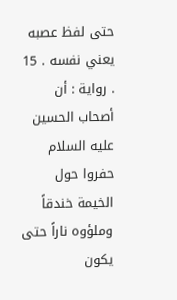حتى لفظ عصبه يعني نفسه . 15 . رواية : أن أصحاب الحسين عليه السلام حفروا حول الخيمة خندقاً وملؤوه ناراً حتى يكون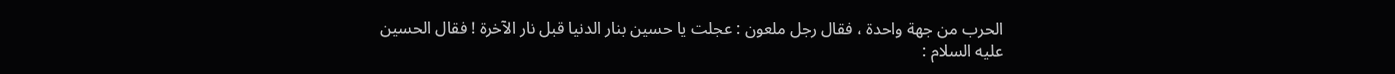الحرب من جهة واحدة ، فقال رجل ملعون : عجلت يا حسين بنار الدنيا قبل نار الآخرة ! فقال الحسين عليه السلام :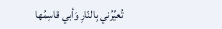تُعيِّرُني بِالنّارِ وَأبي قاسِمُها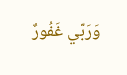وَرَبّي غَفُورٌ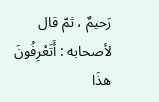رَحيمٌ ، ثمّ قال لأصحابه : أَتَعْرِفُونَ هذَا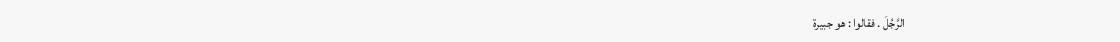الرَّجُلَ . فقالوا : هو جبيرة